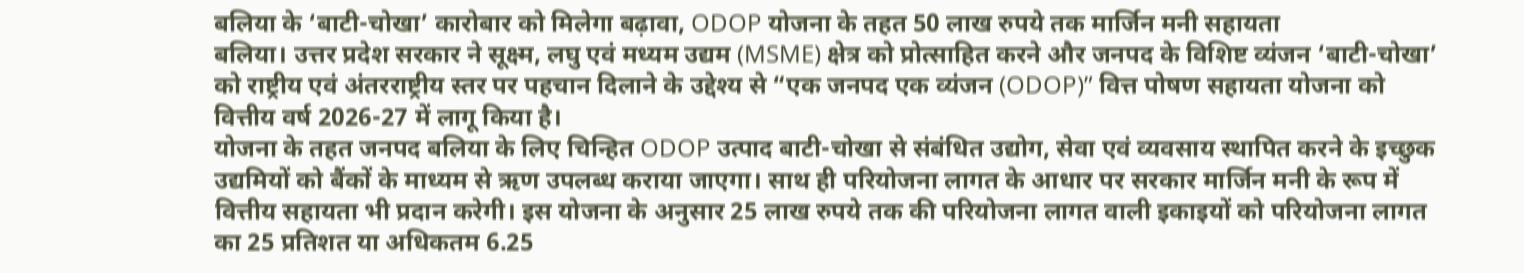बलिया के ‘बाटी-चोखा’ कारोबार को मिलेगा बढ़ावा, ODOP योजना के तहत 50 लाख रुपये तक मार्जिन मनी सहायता
बलिया। उत्तर प्रदेश सरकार ने सूक्ष्म, लघु एवं मध्यम उद्यम (MSME) क्षेत्र को प्रोत्साहित करने और जनपद के विशिष्ट व्यंजन ‘बाटी-चोखा’ को राष्ट्रीय एवं अंतरराष्ट्रीय स्तर पर पहचान दिलाने के उद्देश्य से “एक जनपद एक व्यंजन (ODOP)” वित्त पोषण सहायता योजना को वित्तीय वर्ष 2026-27 में लागू किया है।
योजना के तहत जनपद बलिया के लिए चिन्हित ODOP उत्पाद बाटी-चोखा से संबंधित उद्योग, सेवा एवं व्यवसाय स्थापित करने के इच्छुक उद्यमियों को बैंकों के माध्यम से ऋण उपलब्ध कराया जाएगा। साथ ही परियोजना लागत के आधार पर सरकार मार्जिन मनी के रूप में वित्तीय सहायता भी प्रदान करेगी। इस योजना के अनुसार 25 लाख रुपये तक की परियोजना लागत वाली इकाइयों को परियोजना लागत का 25 प्रतिशत या अधिकतम 6.25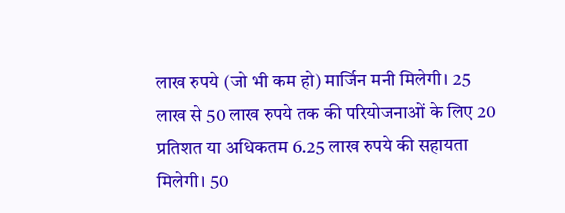लाख रुपये (जो भी कम हो) मार्जिन मनी मिलेगी। 25 लाख से 50 लाख रुपये तक की परियोजनाओं के लिए 20 प्रतिशत या अधिकतम 6.25 लाख रुपये की सहायता मिलेगी। 50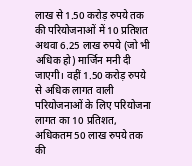लाख से 1.50 करोड़ रुपये तक की परियोजनाओं में 10 प्रतिशत अथवा 6.25 लाख रुपये (जो भी अधिक हो) मार्जिन मनी दी जाएगी। वहीं 1.50 करोड़ रुपये से अधिक लागत वाली परियोजनाओं के लिए परियोजना लागत का 10 प्रतिशत, अधिकतम 50 लाख रुपये तक की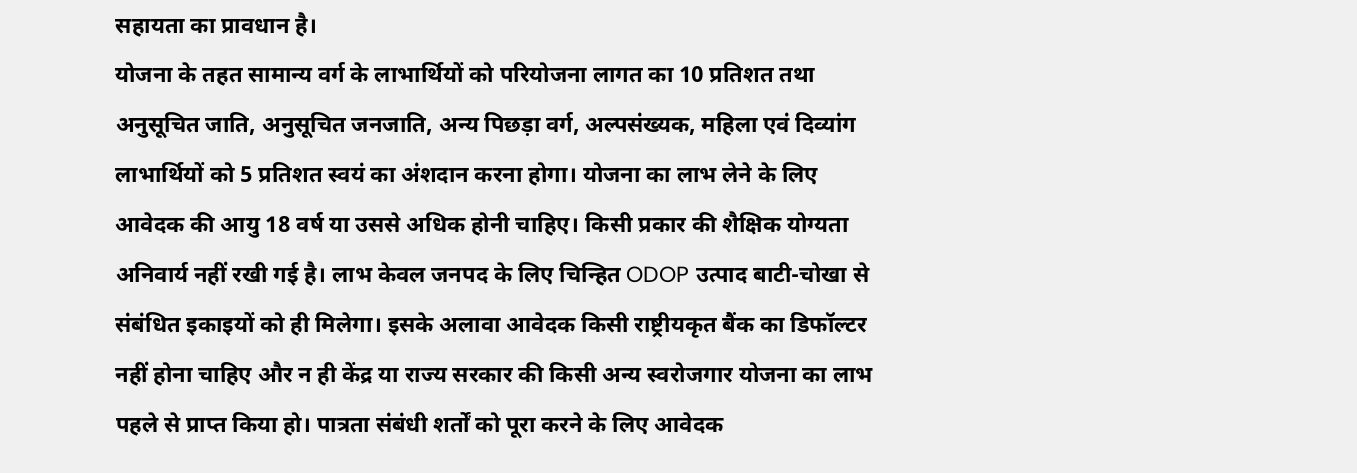सहायता का प्रावधान है।
योजना के तहत सामान्य वर्ग के लाभार्थियों को परियोजना लागत का 10 प्रतिशत तथा अनुसूचित जाति, अनुसूचित जनजाति, अन्य पिछड़ा वर्ग, अल्पसंख्यक, महिला एवं दिव्यांग लाभार्थियों को 5 प्रतिशत स्वयं का अंशदान करना होगा। योजना का लाभ लेने के लिए आवेदक की आयु 18 वर्ष या उससे अधिक होनी चाहिए। किसी प्रकार की शैक्षिक योग्यता अनिवार्य नहीं रखी गई है। लाभ केवल जनपद के लिए चिन्हित ODOP उत्पाद बाटी-चोखा से संबंधित इकाइयों को ही मिलेगा। इसके अलावा आवेदक किसी राष्ट्रीयकृत बैंक का डिफॉल्टर नहीं होना चाहिए और न ही केंद्र या राज्य सरकार की किसी अन्य स्वरोजगार योजना का लाभ पहले से प्राप्त किया हो। पात्रता संबंधी शर्तों को पूरा करने के लिए आवेदक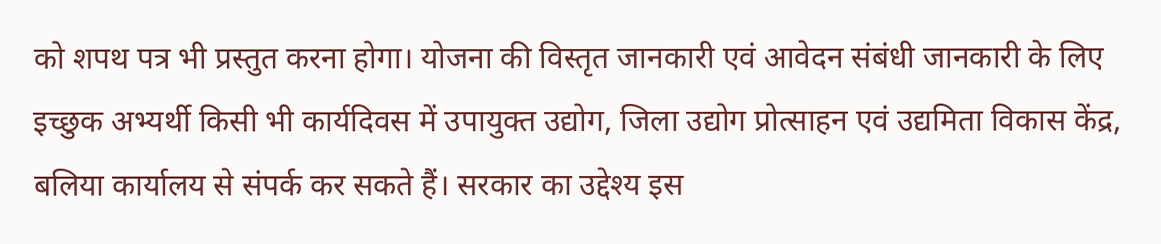को शपथ पत्र भी प्रस्तुत करना होगा। योजना की विस्तृत जानकारी एवं आवेदन संबंधी जानकारी के लिए इच्छुक अभ्यर्थी किसी भी कार्यदिवस में उपायुक्त उद्योग, जिला उद्योग प्रोत्साहन एवं उद्यमिता विकास केंद्र, बलिया कार्यालय से संपर्क कर सकते हैं। सरकार का उद्देश्य इस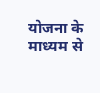योजना के माध्यम से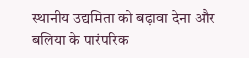स्थानीय उद्यमिता को बढ़ावा देना और बलिया के पारंपरिक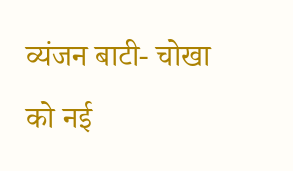व्यंजन बाटी- चोखा को नई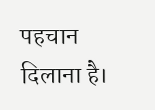पहचान दिलाना है।